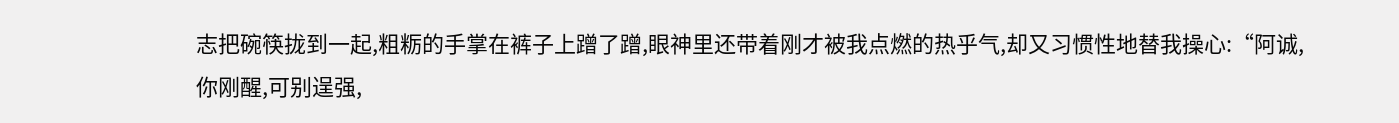志把碗筷拢到一起,粗粝的手掌在裤子上蹭了蹭,眼神里还带着刚才被我点燃的热乎气,却又习惯性地替我操心:“阿诚,你刚醒,可别逞强,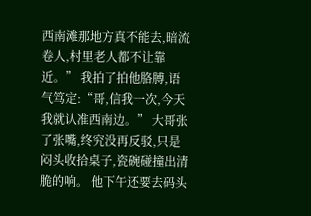西南滩那地方真不能去,暗流卷人,村里老人都不让靠近。” 我拍了拍他胳膊,语气笃定:“哥,信我一次,今天我就认准西南边。” 大哥张了张嘴,终究没再反驳,只是闷头收拾桌子,瓷碗碰撞出清脆的响。 他下午还要去码头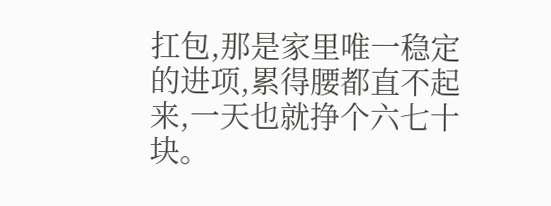扛包,那是家里唯一稳定的进项,累得腰都直不起来,一天也就挣个六七十块。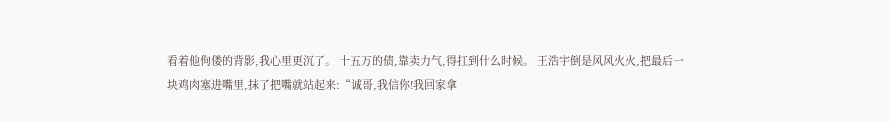看着他佝偻的背影,我心里更沉了。 十五万的债,靠卖力气,得扛到什么时候。 王浩宇倒是风风火火,把最后一块鸡肉塞进嘴里,抹了把嘴就站起来:“诚哥,我信你!我回家拿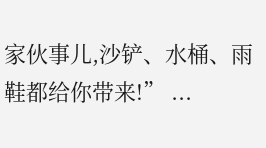家伙事儿,沙铲、水桶、雨鞋都给你带来!” ...